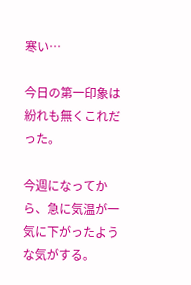寒い…

今日の第一印象は紛れも無くこれだった。

今週になってから、急に気温が一気に下がったような気がする。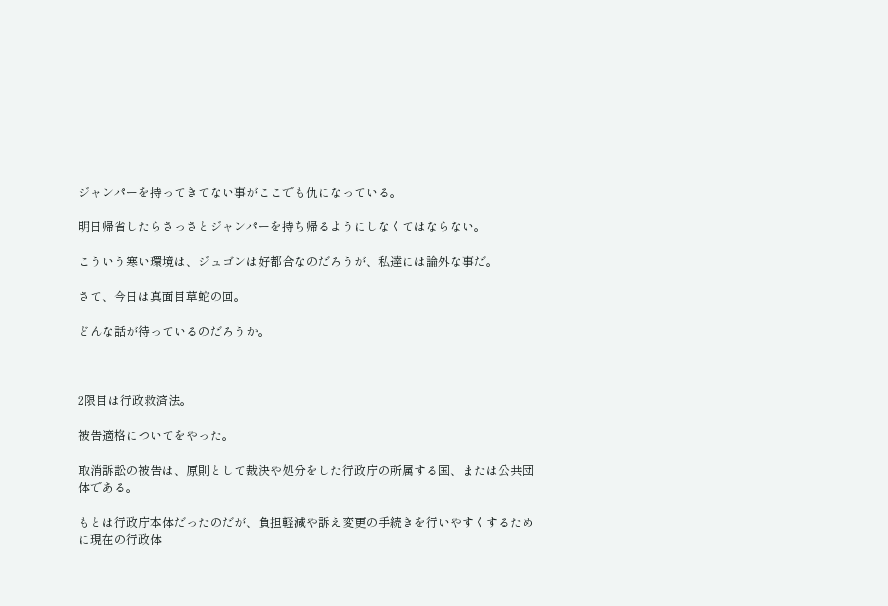ジャンパーを持ってきてない事がここでも仇になっている。

明日帰省したらさっさとジャンパーを持ち帰るようにしなくてはならない。

こういう寒い環境は、ジュゴンは好都合なのだろうが、私達には論外な事だ。

さて、今日は真面目草蛇の回。

どんな話が待っているのだろうか。



2限目は行政救済法。

被告適格についてをやった。

取消訴訟の被告は、原則として裁決や処分をした行政庁の所属する国、または公共団体である。

もとは行政庁本体だったのだが、負担軽減や訴え変更の手続きを行いやすくするために現在の行政体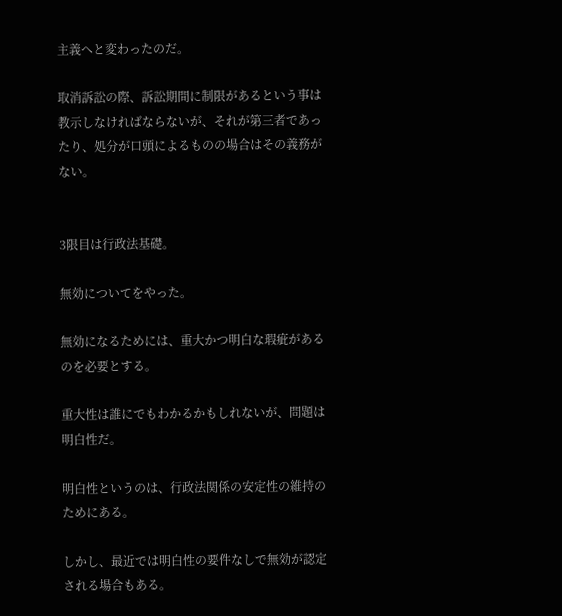主義へと変わったのだ。

取消訴訟の際、訴訟期間に制限があるという事は教示しなければならないが、それが第三者であったり、処分が口頭によるものの場合はその義務がない。


3限目は行政法基礎。

無効についてをやった。

無効になるためには、重大かつ明白な瑕疵があるのを必要とする。

重大性は誰にでもわかるかもしれないが、問題は明白性だ。

明白性というのは、行政法関係の安定性の維持のためにある。

しかし、最近では明白性の要件なしで無効が認定される場合もある。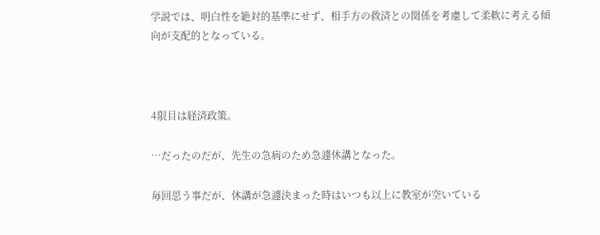学説では、明白性を絶対的基準にせず、相手方の救済との関係を考慮して柔軟に考える傾向が支配的となっている。



4限目は経済政策。

…だったのだが、先生の急病のため急遽休講となった。

毎回思う事だが、休講が急遽決まった時はいつも以上に教室が空いている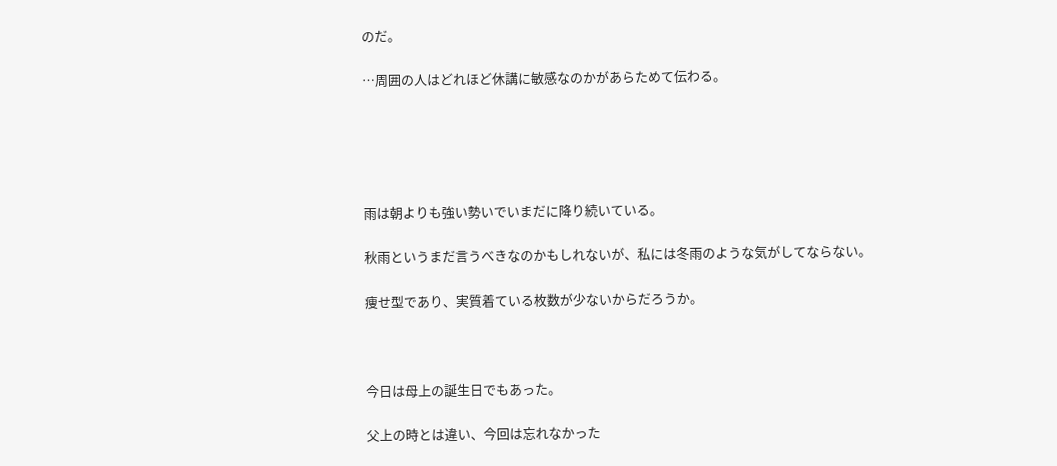のだ。

…周囲の人はどれほど休講に敏感なのかがあらためて伝わる。





雨は朝よりも強い勢いでいまだに降り続いている。

秋雨というまだ言うべきなのかもしれないが、私には冬雨のような気がしてならない。

痩せ型であり、実質着ている枚数が少ないからだろうか。



今日は母上の誕生日でもあった。

父上の時とは違い、今回は忘れなかった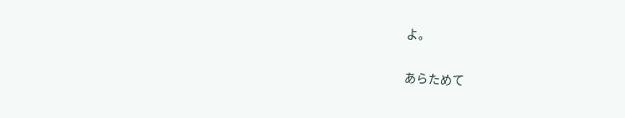よ。

あらためて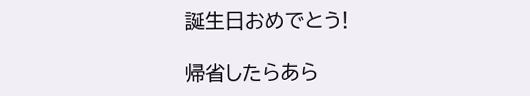誕生日おめでとう!

帰省したらあら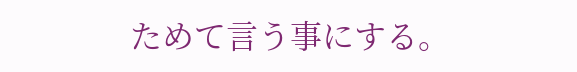ためて言う事にする。